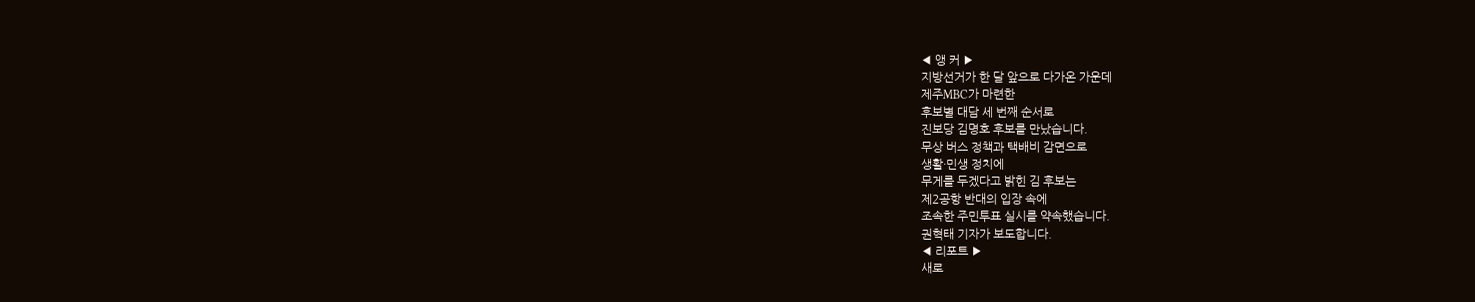◀ 앵 커 ▶
지방선거가 한 달 앞으로 다가온 가운데
제주MBC가 마련한
후보별 대담 세 번째 순서로
진보당 김명호 후보를 만났습니다.
무상 버스 정책과 택배비 감면으로
생활·민생 정치에
무게를 두겠다고 밝힌 김 후보는
제2공항 반대의 입장 속에
조속한 주민투표 실시를 약속했습니다.
권혁태 기자가 보도합니다.
◀ 리포트 ▶
새로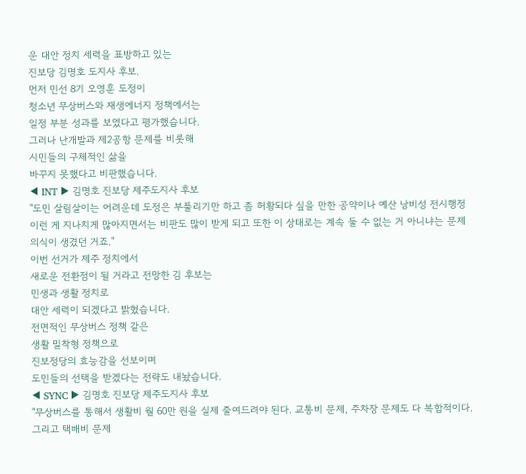운 대안 정치 세력을 표방하고 있는
진보당 김명호 도지사 후보.
먼저 민선 8기 오영훈 도정이
청소년 무상버스와 재생에너지 정책에서는
일정 부분 성과를 보였다고 평가했습니다.
그러나 난개발과 제2공항 문제를 비롯해
시민들의 구체적인 삶을
바꾸지 못했다고 비판했습니다.
◀ INT ▶ 김명호 진보당 제주도지사 후보
"도민 살림살이는 어려운데 도정은 부풀리기만 하고 좀 허황되다 싶을 만한 공약이나 예산 낭비성 전시행정 이런 게 지나치게 많아지면서는 비판도 많이 받게 되고 또한 이 상태로는 계속 둘 수 없는 거 아니냐는 문제의식이 생겼던 거죠."
이번 선거가 제주 정치에서
새로운 전환점이 될 거라고 전망한 김 후보는
민생과 생활 정치로
대안 세력이 되겠다고 밝혔습니다.
전면적인 무상버스 정책 같은
생활 밀착형 정책으로
진보정당의 효능감을 선보이며
도민들의 선택을 받겠다는 전략도 내놨습니다.
◀ SYNC ▶ 김명호 진보당 제주도지사 후보
"무상버스를 통해서 생활비 월 60만 원을 실제 줄여드려야 된다. 교통비 문제, 주차장 문제도 다 복합적이다. 그리고 택배비 문제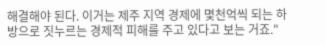해결해야 된다. 이거는 제주 지역 경제에 몇천억씩 되는 하방으로 짓누르는 경제적 피해를 주고 있다고 보는 거죠."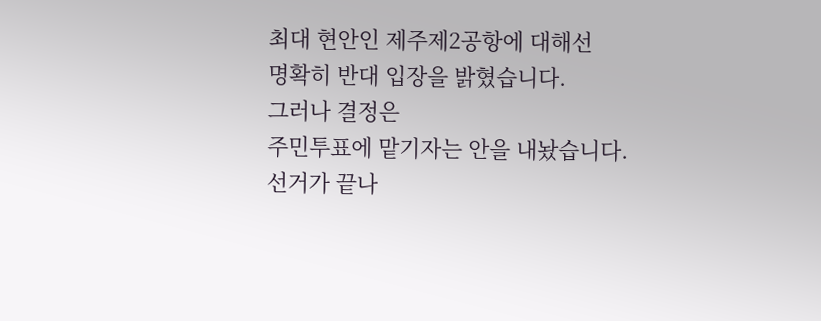최대 현안인 제주제2공항에 대해선
명확히 반대 입장을 밝혔습니다.
그러나 결정은
주민투표에 맡기자는 안을 내놨습니다.
선거가 끝나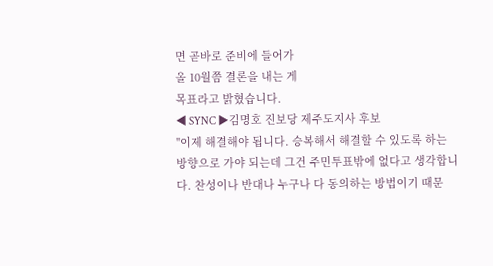면 곧바로 준비에 들어가
올 10월쯤 결론을 내는 게
목표라고 밝혔습니다.
◀ SYNC ▶김명호 진보당 제주도지사 후보
"이제 해결해야 됩니다. 승복해서 해결할 수 있도록 하는 방향으로 가야 되는데 그건 주민투표밖에 없다고 생각합니다. 찬성이나 반대나 누구나 다 동의하는 방법이기 때문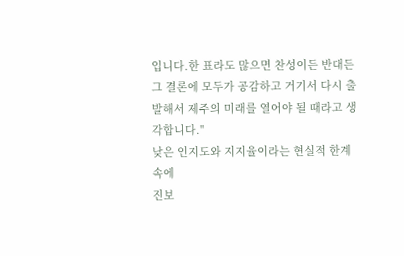입니다.한 표라도 많으면 찬성이든 반대든 그 결론에 모두가 공감하고 거기서 다시 출발해서 제주의 미래를 열어야 될 때라고 생각합니다."
낮은 인지도와 지지율이라는 현실적 한계 속에
진보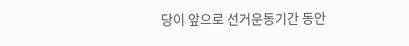당이 앞으로 선거운동기간 동안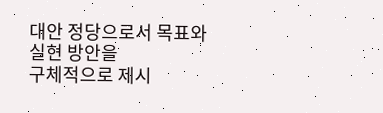대안 정당으로서 목표와 실현 방안을
구체적으로 제시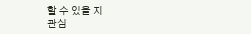할 수 있을 지
관심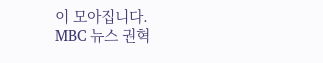이 모아집니다.
MBC 뉴스 권혁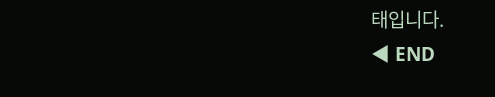태입니다.
◀ END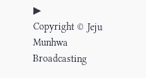▶
Copyright © Jeju Munhwa Broadcasting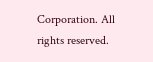Corporation. All rights reserved.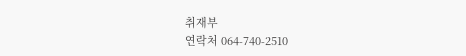취재부
연락처 064-740-2510